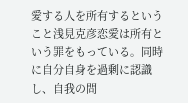愛する人を所有するということ浅見克彦恋愛は所有という罪をもっている。同時に自分自身を過剰に認識し、自我の問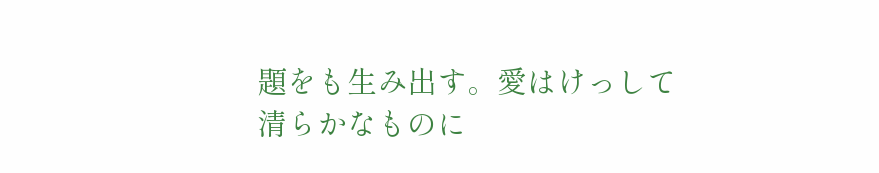題をも生み出す。愛はけっして清らかなものに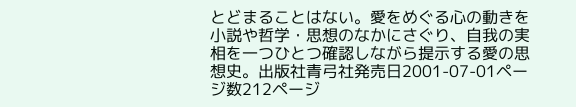とどまることはない。愛をめぐる心の動きを小説や哲学・思想のなかにさぐり、自我の実相を一つひとつ確認しながら提示する愛の思想史。出版社青弓社発売日2001-07-01ページ数212ページ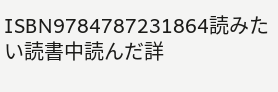ISBN9784787231864読みたい読書中読んだ詳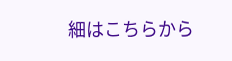細はこちらから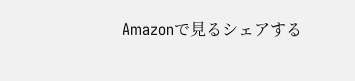Amazonで見るシェアする